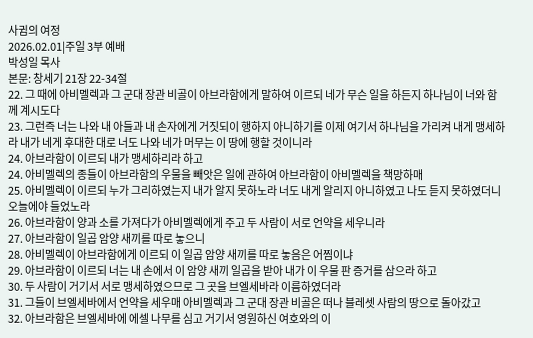사귐의 여정
2026.02.01|주일 3부 예배
박성일 목사
본문: 창세기 21장 22-34절
22. 그 때에 아비멜렉과 그 군대 장관 비골이 아브라함에게 말하여 이르되 네가 무슨 일을 하든지 하나님이 너와 함께 계시도다
23. 그런즉 너는 나와 내 아들과 내 손자에게 거짓되이 행하지 아니하기를 이제 여기서 하나님을 가리켜 내게 맹세하라 내가 네게 후대한 대로 너도 나와 네가 머무는 이 땅에 행할 것이니라
24. 아브라함이 이르되 내가 맹세하리라 하고
24. 아비멜렉의 종들이 아브라함의 우물을 빼앗은 일에 관하여 아브라함이 아비멜렉을 책망하매
25. 아비멜렉이 이르되 누가 그리하였는지 내가 알지 못하노라 너도 내게 알리지 아니하였고 나도 듣지 못하였더니 오늘에야 들었노라
26. 아브라함이 양과 소를 가져다가 아비멜렉에게 주고 두 사람이 서로 언약을 세우니라
27. 아브라함이 일곱 암양 새끼를 따로 놓으니
28. 아비멜렉이 아브라함에게 이르되 이 일곱 암양 새끼를 따로 놓음은 어찜이냐
29. 아브라함이 이르되 너는 내 손에서 이 암양 새끼 일곱을 받아 내가 이 우물 판 증거를 삼으라 하고
30. 두 사람이 거기서 서로 맹세하였으므로 그 곳을 브엘세바라 이름하였더라
31. 그들이 브엘세바에서 언약을 세우매 아비멜렉과 그 군대 장관 비골은 떠나 블레셋 사람의 땅으로 돌아갔고
32. 아브라함은 브엘세바에 에셀 나무를 심고 거기서 영원하신 여호와의 이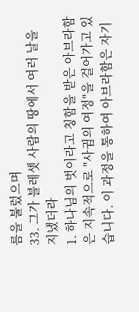름을 불렀으며
33. 그가 블레셋 사람의 땅에서 여러 날을 지냈더라
1. 하나님의 벗이라고 칭함을 받은 아브라함은 지속적으로 "사귐의 여정"을 걸어가고 있습니다. 이 과정을 통하여 아브라함은 자기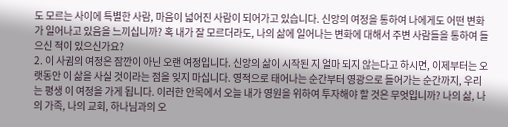도 모르는 사이에 특별한 사람, 마음이 넓어진 사람이 되어가고 있습니다. 신앙의 여정을 통하여 나에게도 어떤 변화가 일어나고 있음을 느끼십니까? 혹 내가 잘 모르더라도, 나의 삶에 일어나는 변화에 대해서 주변 사람들을 통하여 들으신 적이 있으신가요?
2. 이 사귐의 여정은 잠깐이 아닌 오랜 여정입니다. 신앙의 삶이 시작된 지 얼마 되지 않는다고 하시면, 이제부터는 오랫동안 이 삶을 사실 것이라는 점을 잊지 마십니다. 영적으로 태어나는 순간부터 영광으로 들어가는 순간까지, 우리는 평생 이 여정을 가게 됩니다. 이러한 안목에서 오늘 내가 영원을 위하여 투자해야 할 것은 무엇입니까? 나의 삶, 나의 가족, 나의 교회, 하나님과의 오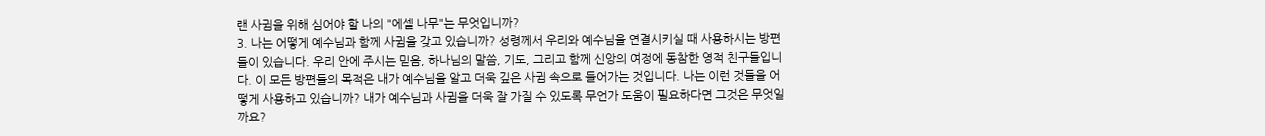랜 사귐을 위해 심어야 할 나의 "에셀 나무"는 무엇입니까?
3. 나는 어떻게 예수님과 함께 사귐을 갖고 있습니까? 성령께서 우리와 예수님을 연결시키실 때 사용하시는 방편들이 있습니다. 우리 안에 주시는 믿음, 하나님의 말씀, 기도, 그리고 함께 신앙의 여정에 동참한 영적 친구들입니다. 이 모든 방편들의 목적은 내가 예수님을 알고 더욱 깊은 사귐 속으로 들어가는 것입니다. 나는 이런 것들을 어떻게 사용하고 있습니까? 내가 예수님과 사귐을 더욱 잘 가질 수 있도록 무언가 도움이 필요하다면 그것은 무엇일까요?